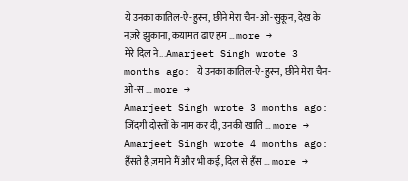ये उनका कातिल-ऐ-हुस्न, छीने मेरा चैन-ओ-सुकून, देख के नज़रे झुकाना, कयामत ढाए हम … more →
मेरे दिल ने...Amarjeet Singh wrote 3 months ago: ये उनका कातिल-ऐ-हुस्न, छीने मेरा चैन-ओ-स … more →
Amarjeet Singh wrote 3 months ago: जिंदगी दोस्तों के नाम कर दी, उनकी खाति … more →
Amarjeet Singh wrote 4 months ago: हँसते है ज़माने मैं और भी कई, दिल से हँस … more →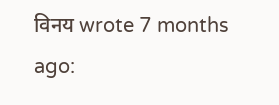विनय wrote 7 months ago: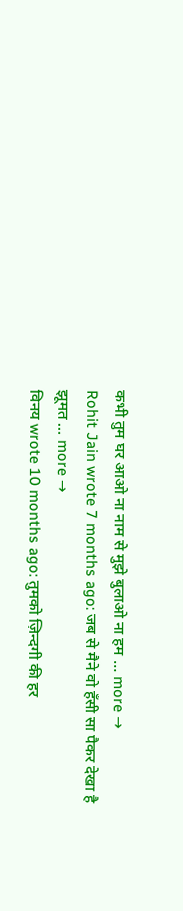कभी तुम घर आओ ना नाम से मुझे बुलाओ ना हम … more →
Rohit Jain wrote 7 months ago: जब से मैने वो हँसी सा पैकर देखा है झूमत … more →
विनय wrote 10 months ago: तुमको ज़िन्दगी की हर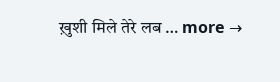ख़ुशी मिले तेरे लब … more →